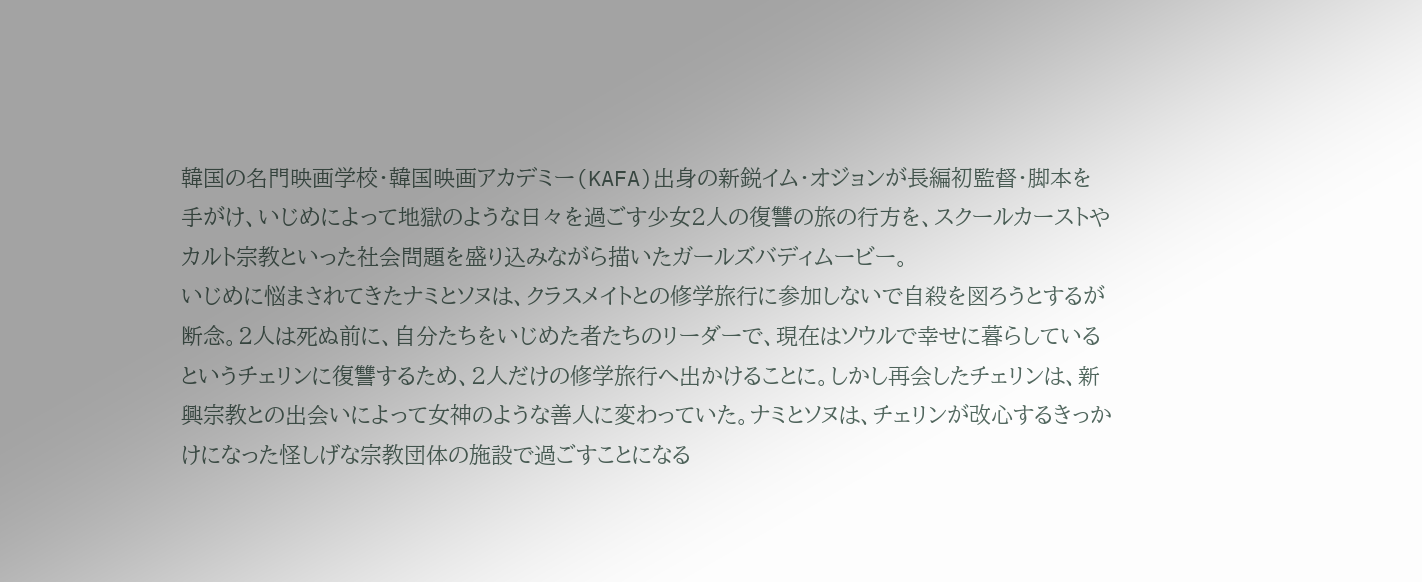韓国の名門映画学校・韓国映画アカデミー(KAFA)出身の新鋭イム・オジョンが長編初監督・脚本を手がけ、いじめによって地獄のような日々を過ごす少女2人の復讐の旅の行方を、スクールカーストやカルト宗教といった社会問題を盛り込みながら描いたガールズバディムービー。
いじめに悩まされてきたナミとソヌは、クラスメイトとの修学旅行に参加しないで自殺を図ろうとするが断念。2人は死ぬ前に、自分たちをいじめた者たちのリーダーで、現在はソウルで幸せに暮らしているというチェリンに復讐するため、2人だけの修学旅行へ出かけることに。しかし再会したチェリンは、新興宗教との出会いによって女神のような善人に変わっていた。ナミとソヌは、チェリンが改心するきっかけになった怪しげな宗教団体の施設で過ごすことになる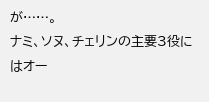が……。
ナミ、ソヌ、チェリンの主要3役にはオー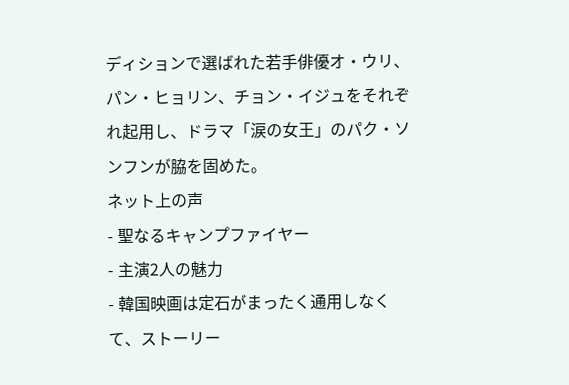ディションで選ばれた若手俳優オ・ウリ、パン・ヒョリン、チョン・イジュをそれぞれ起用し、ドラマ「涙の女王」のパク・ソンフンが脇を固めた。
ネット上の声
- 聖なるキャンプファイヤー
- 主演2人の魅力
- 韓国映画は定石がまったく通用しなくて、ストーリー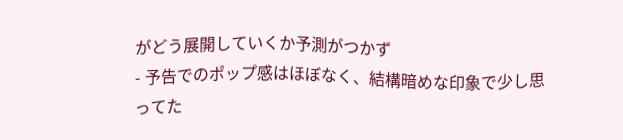がどう展開していくか予測がつかず
- 予告でのポップ感はほぼなく、結構暗めな印象で少し思ってた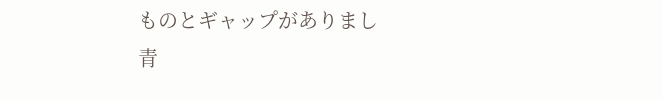ものとギャップがありまし
青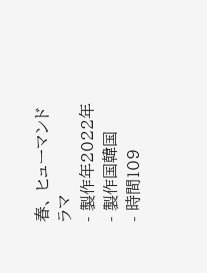春、 ヒューマンドラマ
- 製作年2022年
- 製作国韓国
- 時間109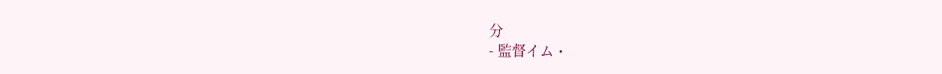分
- 監督イム・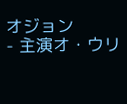オジョン
- 主演オ・ウリ